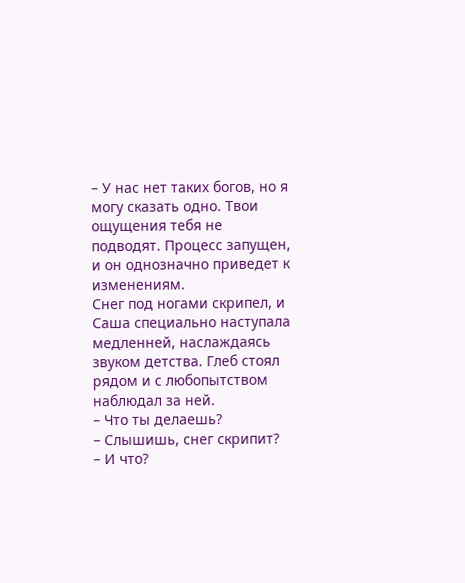– У нас нет таких богов, но я могу сказать одно. Твои ощущения тебя не подводят. Процесс запущен, и он однозначно приведет к изменениям.
Снег под ногами скрипел, и Саша специально наступала медленней, наслаждаясь звуком детства. Глеб стоял рядом и с любопытством наблюдал за ней.
– Что ты делаешь?
– Слышишь, снег скрипит?
– И что?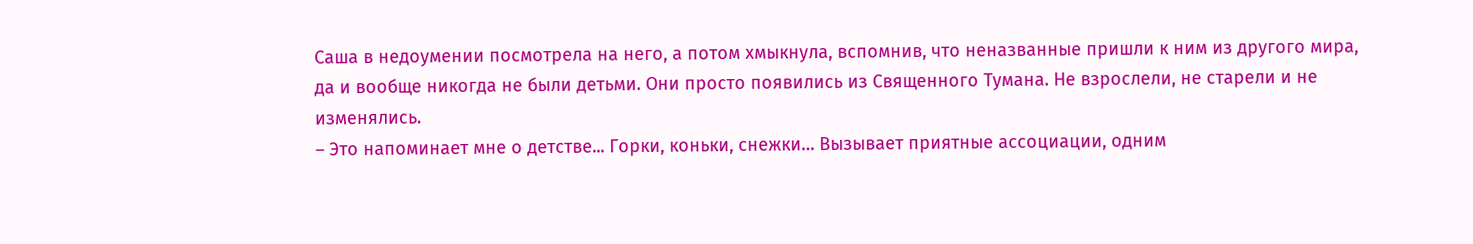Саша в недоумении посмотрела на него, а потом хмыкнула, вспомнив, что неназванные пришли к ним из другого мира, да и вообще никогда не были детьми. Они просто появились из Священного Тумана. Не взрослели, не старели и не изменялись.
– Это напоминает мне о детстве... Горки, коньки, снежки… Вызывает приятные ассоциации, одним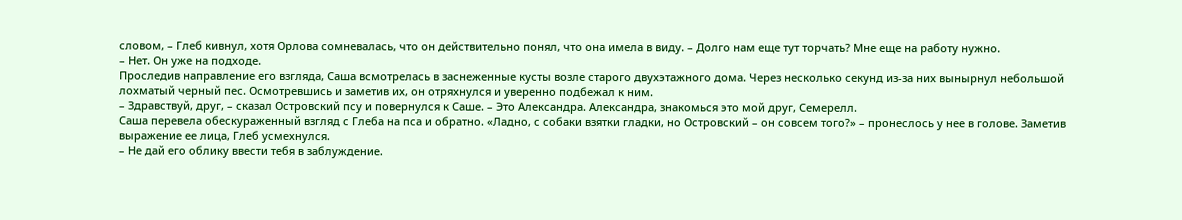словом, – Глеб кивнул, хотя Орлова сомневалась, что он действительно понял, что она имела в виду. – Долго нам еще тут торчать? Мне еще на работу нужно.
– Нет. Он уже на подходе.
Проследив направление его взгляда, Саша всмотрелась в заснеженные кусты возле старого двухэтажного дома. Через несколько секунд из-за них вынырнул небольшой лохматый черный пес. Осмотревшись и заметив их, он отряхнулся и уверенно подбежал к ним.
– Здравствуй, друг, – сказал Островский псу и повернулся к Саше. – Это Александра. Александра, знакомься это мой друг, Семерелл.
Саша перевела обескураженный взгляд с Глеба на пса и обратно. «Ладно, с собаки взятки гладки, но Островский – он совсем того?» – пронеслось у нее в голове. Заметив выражение ее лица, Глеб усмехнулся.
– Не дай его облику ввести тебя в заблуждение.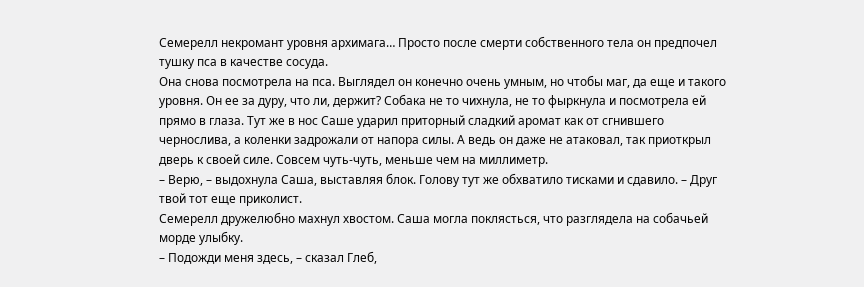Семерелл некромант уровня архимага… Просто после смерти собственного тела он предпочел тушку пса в качестве сосуда.
Она снова посмотрела на пса. Выглядел он конечно очень умным, но чтобы маг, да еще и такого уровня. Он ее за дуру, что ли, держит? Собака не то чихнула, не то фыркнула и посмотрела ей прямо в глаза. Тут же в нос Саше ударил приторный сладкий аромат как от сгнившего чернослива, а коленки задрожали от напора силы. А ведь он даже не атаковал, так приоткрыл дверь к своей силе. Совсем чуть-чуть, меньше чем на миллиметр.
– Верю, – выдохнула Саша, выставляя блок. Голову тут же обхватило тисками и сдавило. – Друг твой тот еще приколист.
Семерелл дружелюбно махнул хвостом. Саша могла поклясться, что разглядела на собачьей морде улыбку.
– Подожди меня здесь, – сказал Глеб,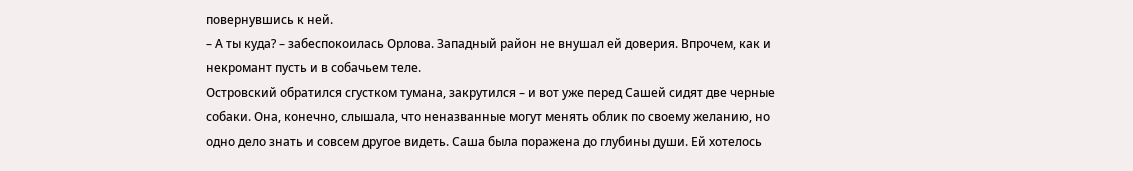повернувшись к ней.
– А ты куда? – забеспокоилась Орлова. Западный район не внушал ей доверия. Впрочем, как и некромант пусть и в собачьем теле.
Островский обратился сгустком тумана, закрутился – и вот уже перед Сашей сидят две черные собаки. Она, конечно, слышала, что неназванные могут менять облик по своему желанию, но одно дело знать и совсем другое видеть. Саша была поражена до глубины души. Ей хотелось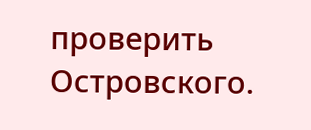проверить Островского.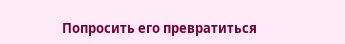Попросить его превратиться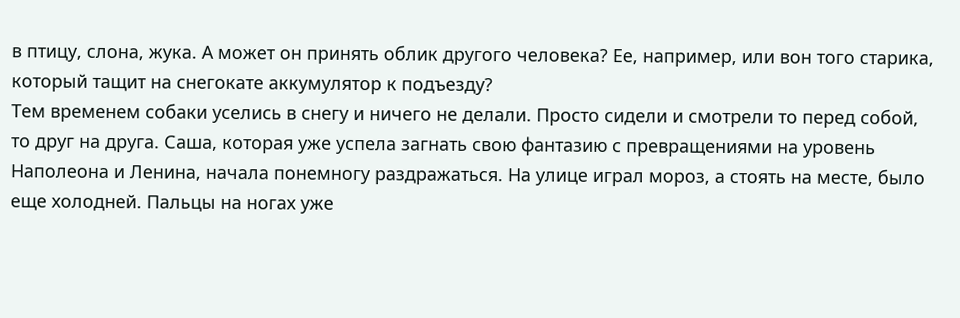в птицу, слона, жука. А может он принять облик другого человека? Ее, например, или вон того старика, который тащит на снегокате аккумулятор к подъезду?
Тем временем собаки уселись в снегу и ничего не делали. Просто сидели и смотрели то перед собой, то друг на друга. Саша, которая уже успела загнать свою фантазию с превращениями на уровень Наполеона и Ленина, начала понемногу раздражаться. На улице играл мороз, а стоять на месте, было еще холодней. Пальцы на ногах уже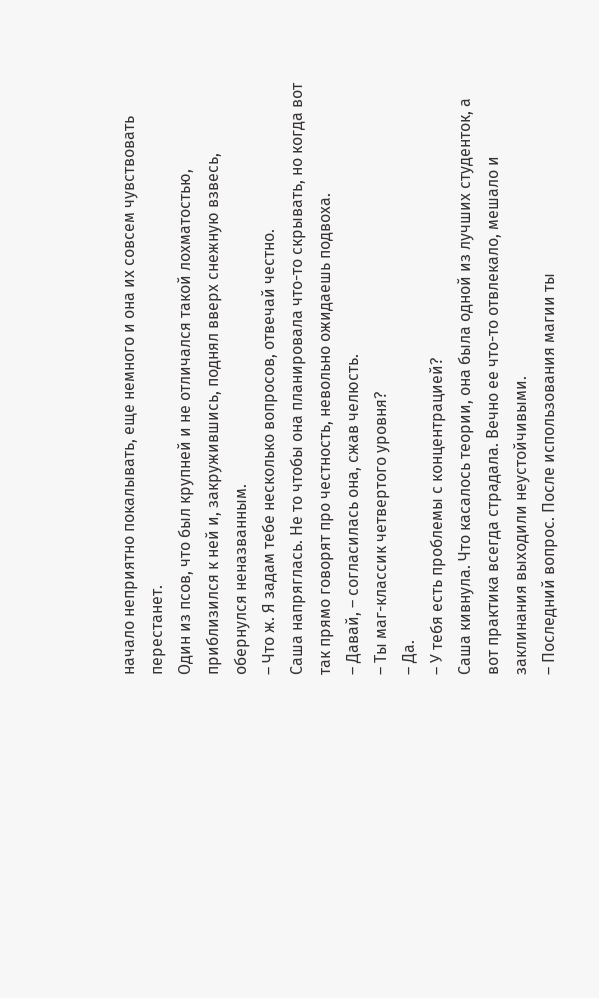начало неприятно покалывать, еще немного и она их совсем чувствовать перестанет.
Один из псов, что был крупней и не отличался такой лохматостью, приблизился к ней и, закружившись, поднял вверх снежную взвесь, обернулся неназванным.
– Что ж. Я задам тебе несколько вопросов, отвечай честно.
Саша напряглась. Не то чтобы она планировала что-то скрывать, но когда вот так прямо говорят про честность, невольно ожидаешь подвоха.
– Давай, – согласилась она, сжав челюсть.
– Ты маг-классик четвертого уровня?
– Да.
– У тебя есть проблемы с концентрацией?
Саша кивнула. Что касалось теории, она была одной из лучших студенток, а вот практика всегда страдала. Вечно ее что-то отвлекало, мешало и заклинания выходили неустойчивыми.
– Последний вопрос. После использования магии ты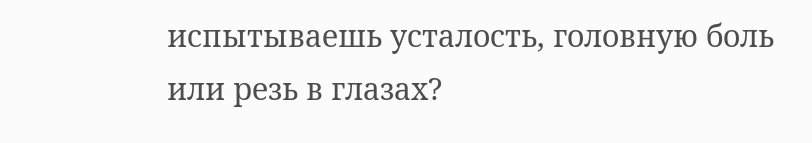испытываешь усталость, головную боль или резь в глазах?